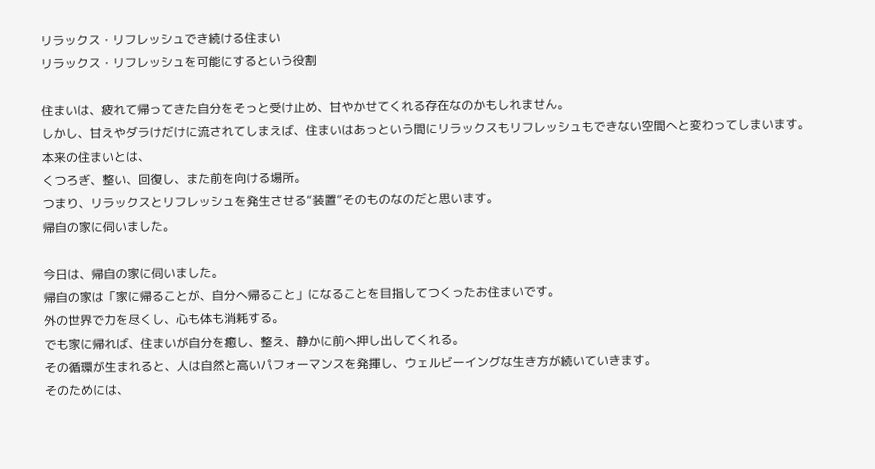リラックス・リフレッシュでき続ける住まい
リラックス・リフレッシュを可能にするという役割

住まいは、疲れて帰ってきた自分をそっと受け止め、甘やかせてくれる存在なのかもしれません。
しかし、甘えやダラけだけに流されてしまえば、住まいはあっという間にリラックスもリフレッシュもできない空間へと変わってしまいます。
本来の住まいとは、
くつろぎ、整い、回復し、また前を向ける場所。
つまり、リラックスとリフレッシュを発生させる“装置”そのものなのだと思います。
帰自の家に伺いました。

今日は、帰自の家に伺いました。
帰自の家は「家に帰ることが、自分へ帰ること」になることを目指してつくったお住まいです。
外の世界で力を尽くし、心も体も消耗する。
でも家に帰れば、住まいが自分を癒し、整え、静かに前へ押し出してくれる。
その循環が生まれると、人は自然と高いパフォーマンスを発揮し、ウェルビーイングな生き方が続いていきます。
そのためには、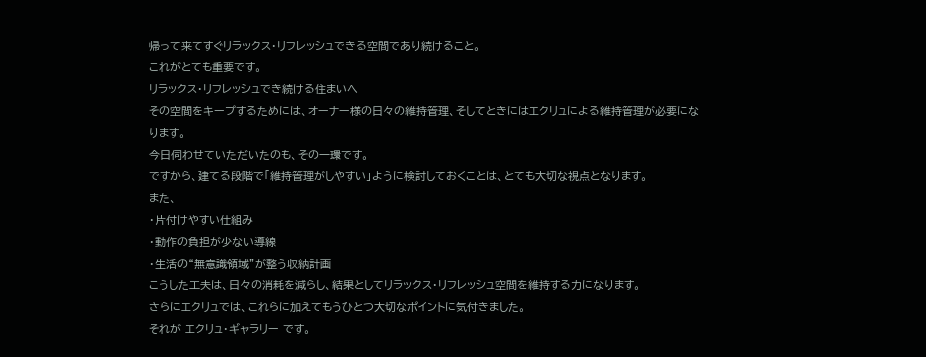帰って来てすぐリラックス・リフレッシュできる空間であり続けること。
これがとても重要です。
リラックス・リフレッシュでき続ける住まいへ
その空間をキープするためには、オーナー様の日々の維持管理、そしてときにはエクリュによる維持管理が必要になります。
今日伺わせていただいたのも、その一環です。
ですから、建てる段階で「維持管理がしやすい」ように検討しておくことは、とても大切な視点となります。
また、
・片付けやすい仕組み
・動作の負担が少ない導線
・生活の“無意識領域”が整う収納計画
こうした工夫は、日々の消耗を減らし、結果としてリラックス・リフレッシュ空間を維持する力になります。
さらにエクリュでは、これらに加えてもうひとつ大切なポイントに気付きました。
それが エクリュ・ギャラリー です。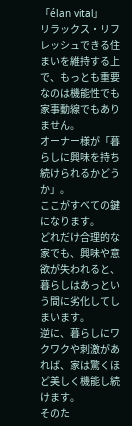「élan vital」
リラックス・リフレッシュできる住まいを維持する上で、もっとも重要なのは機能性でも家事動線でもありません。
オーナー様が「暮らしに興味を持ち続けられるかどうか」。
ここがすべての鍵になります。
どれだけ合理的な家でも、興味や意欲が失われると、暮らしはあっという間に劣化してしまいます。
逆に、暮らしにワクワクや刺激があれば、家は驚くほど美しく機能し続けます。
そのた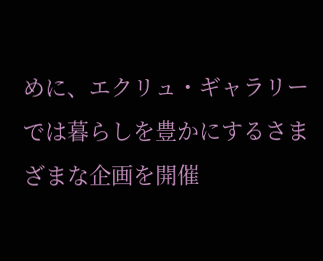めに、エクリュ・ギャラリーでは暮らしを豊かにするさまざまな企画を開催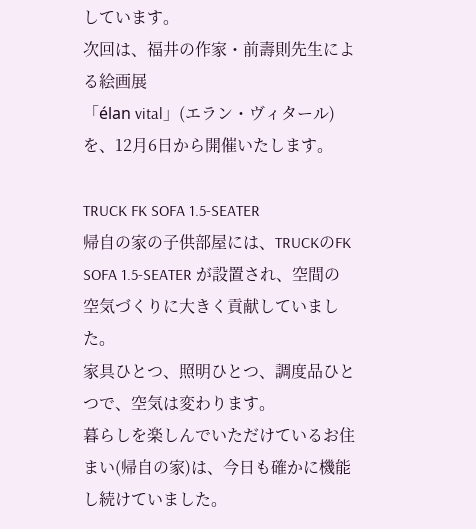しています。
次回は、福井の作家・前壽則先生による絵画展
「élan vital」(エラン・ヴィタール)を、12月6日から開催いたします。

TRUCK FK SOFA 1.5-SEATER
帰自の家の子供部屋には、TRUCKのFK SOFA 1.5-SEATER が設置され、空間の空気づくりに大きく貢献していました。
家具ひとつ、照明ひとつ、調度品ひとつで、空気は変わります。
暮らしを楽しんでいただけているお住まい(帰自の家)は、今日も確かに機能し続けていました。